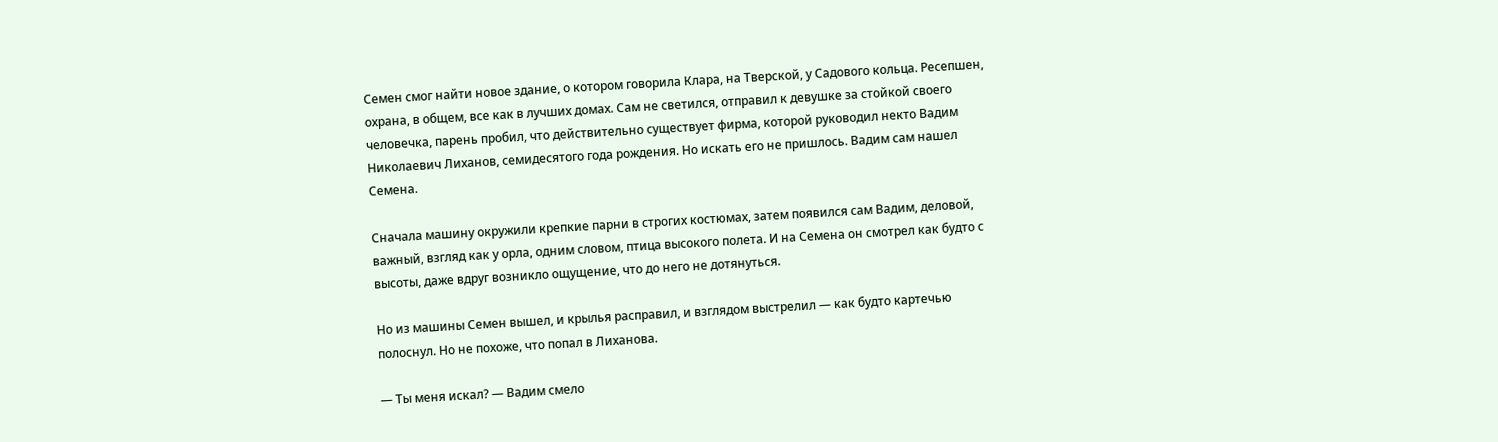Семен смог найти новое здание, о котором говорила Клара, на Тверской, у Садового кольца. Ресепшен, охрана, в общем, все как в лучших домах. Сам не светился, отправил к девушке за стойкой своего человечка, парень пробил, что действительно существует фирма, которой руководил некто Вадим Николаевич Лиханов, семидесятого года рождения. Но искать его не пришлось. Вадим сам нашел Семена.

Сначала машину окружили крепкие парни в строгих костюмах, затем появился сам Вадим, деловой, важный, взгляд как у орла, одним словом, птица высокого полета. И на Семена он смотрел как будто с высоты, даже вдруг возникло ощущение, что до него не дотянуться.

Но из машины Семен вышел, и крылья расправил, и взглядом выстрелил — как будто картечью полоснул. Но не похоже, что попал в Лиханова.

— Ты меня искал? — Вадим смело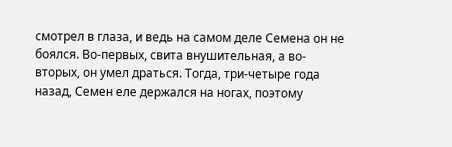смотрел в глаза, и ведь на самом деле Семена он не боялся. Во-первых, свита внушительная, а во‐вторых, он умел драться. Тогда, три-четыре года назад, Семен еле держался на ногах, поэтому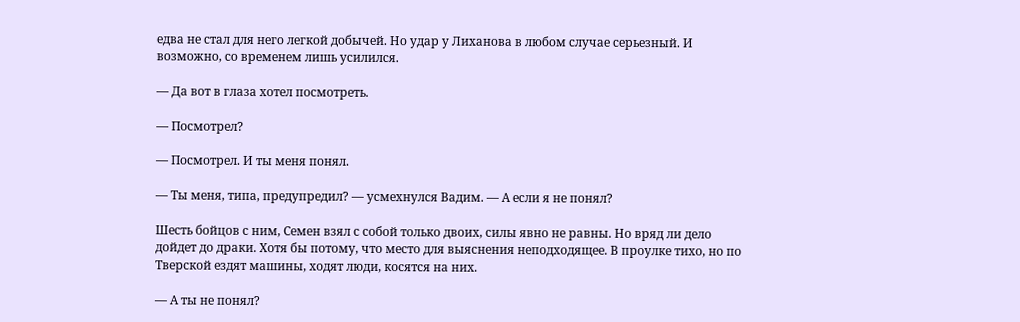едва не стал для него легкой добычей. Но удар у Лиханова в любом случае серьезный. И возможно, со временем лишь усилился.

— Да вот в глаза хотел посмотреть.

— Посмотрел?

— Посмотрел. И ты меня понял.

— Ты меня, типа, предупредил? — усмехнулся Вадим. — А если я не понял?

Шесть бойцов с ним, Семен взял с собой только двоих, силы явно не равны. Но вряд ли дело дойдет до драки. Хотя бы потому, что место для выяснения неподходящее. В проулке тихо, но по Тверской ездят машины, ходят люди, косятся на них.

— А ты не понял?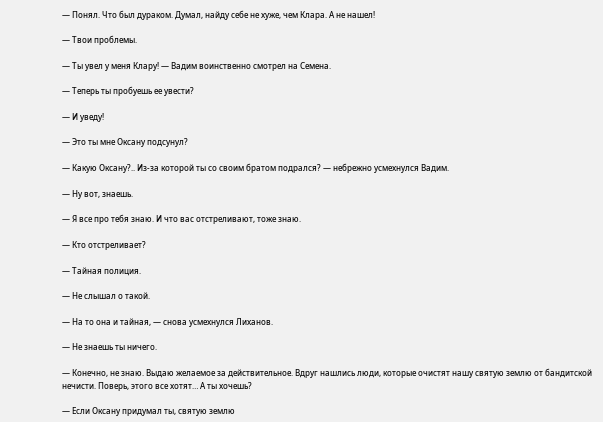— Понял. Что был дураком. Думал, найду себе не хуже, чем Клара. А не нашел!

— Твои проблемы.

— Ты увел у меня Клару! — Вадим воинственно смотрел на Семена.

— Теперь ты пробуешь ее увести?

— И уведу!

— Это ты мне Оксану подсунул?

— Какую Оксану?.. Из-за которой ты со своим братом подрался? — небрежно усмехнулся Вадим.

— Ну вот, знаешь.

— Я все про тебя знаю. И что вас отстреливают, тоже знаю.

— Кто отстреливает?

— Тайная полиция.

— Не слышал о такой.

— На то она и тайная, — снова усмехнулся Лиханов.

— Не знаешь ты ничего.

— Конечно, не знаю. Выдаю желаемое за действительное. Вдруг нашлись люди, которые очистят нашу святую землю от бандитской нечисти. Поверь, этого все хотят… А ты хочешь?

— Если Оксану придумал ты, святую землю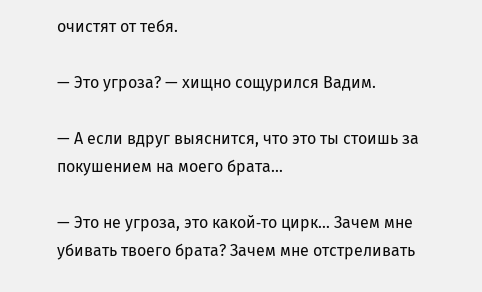очистят от тебя.

— Это угроза? — хищно сощурился Вадим.

— А если вдруг выяснится, что это ты стоишь за покушением на моего брата…

— Это не угроза, это какой‐то цирк… Зачем мне убивать твоего брата? Зачем мне отстреливать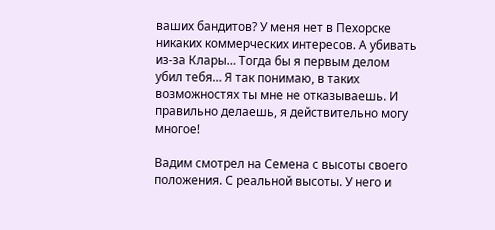ваших бандитов? У меня нет в Пехорске никаких коммерческих интересов. А убивать из-за Клары… Тогда бы я первым делом убил тебя… Я так понимаю, в таких возможностях ты мне не отказываешь. И правильно делаешь, я действительно могу многое!

Вадим смотрел на Семена с высоты своего положения. С реальной высоты. У него и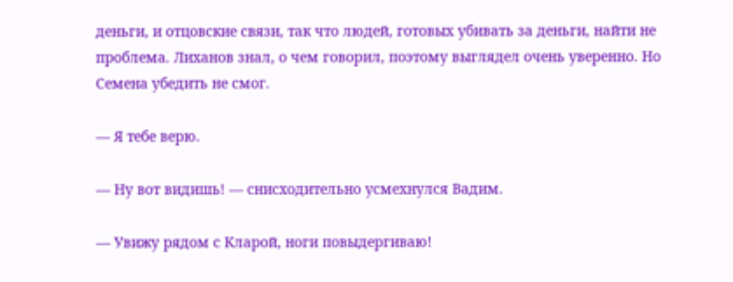деньги, и отцовские связи, так что людей, готовых убивать за деньги, найти не проблема. Лиханов знал, о чем говорил, поэтому выглядел очень уверенно. Но Семена убедить не смог.

— Я тебе верю.

— Ну вот видишь! — снисходительно усмехнулся Вадим.

— Увижу рядом с Кларой, ноги повыдергиваю!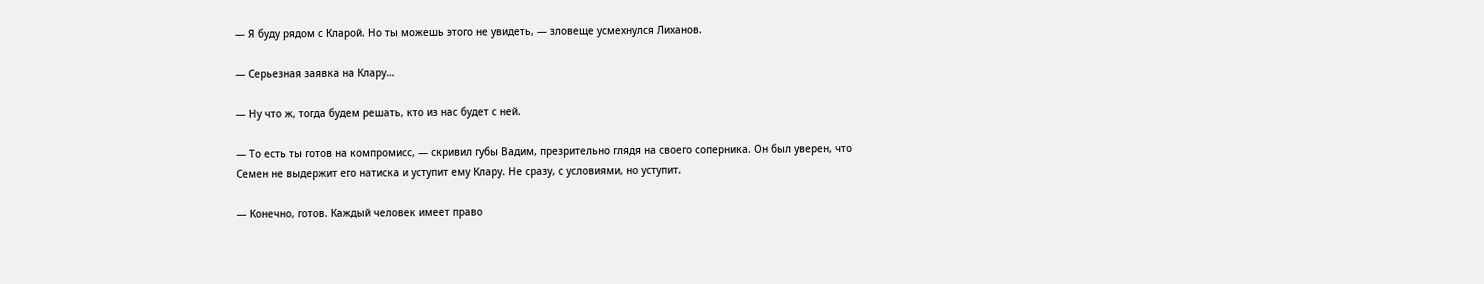— Я буду рядом с Кларой. Но ты можешь этого не увидеть, — зловеще усмехнулся Лиханов.

— Серьезная заявка на Клару…

— Ну что ж, тогда будем решать, кто из нас будет с ней.

— То есть ты готов на компромисс, — скривил губы Вадим, презрительно глядя на своего соперника. Он был уверен, что Семен не выдержит его натиска и уступит ему Клару. Не сразу, с условиями, но уступит.

— Конечно, готов. Каждый человек имеет право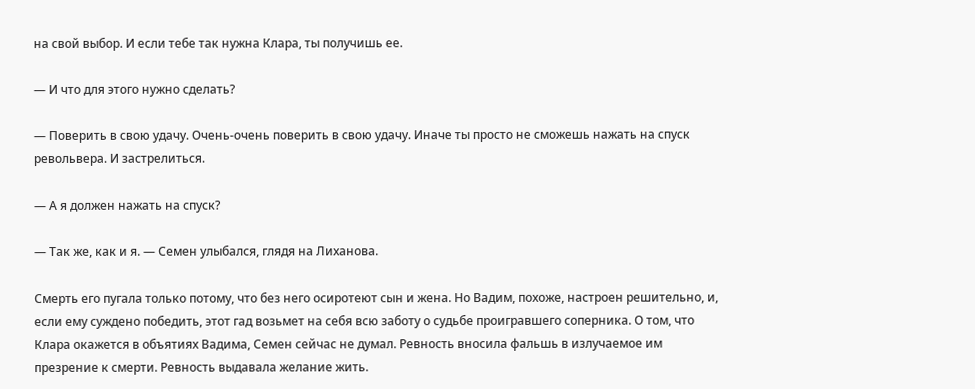на свой выбор. И если тебе так нужна Клара, ты получишь ее.

— И что для этого нужно сделать?

— Поверить в свою удачу. Очень-очень поверить в свою удачу. Иначе ты просто не сможешь нажать на спуск револьвера. И застрелиться.

— А я должен нажать на спуск?

— Так же, как и я. — Семен улыбался, глядя на Лиханова.

Смерть его пугала только потому, что без него осиротеют сын и жена. Но Вадим, похоже, настроен решительно, и, если ему суждено победить, этот гад возьмет на себя всю заботу о судьбе проигравшего соперника. О том, что Клара окажется в объятиях Вадима, Семен сейчас не думал. Ревность вносила фальшь в излучаемое им презрение к смерти. Ревность выдавала желание жить.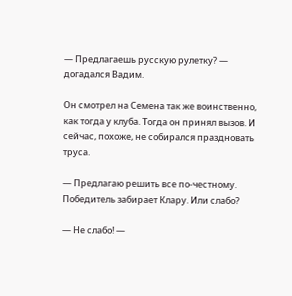— Предлагаешь русскую рулетку? — догадался Вадим.

Он смотрел на Семена так же воинственно, как тогда у клуба. Тогда он принял вызов. И сейчас, похоже, не собирался праздновать труса.

— Предлагаю решить все по-честному. Победитель забирает Клару. Или слабо?

— Не слабо! —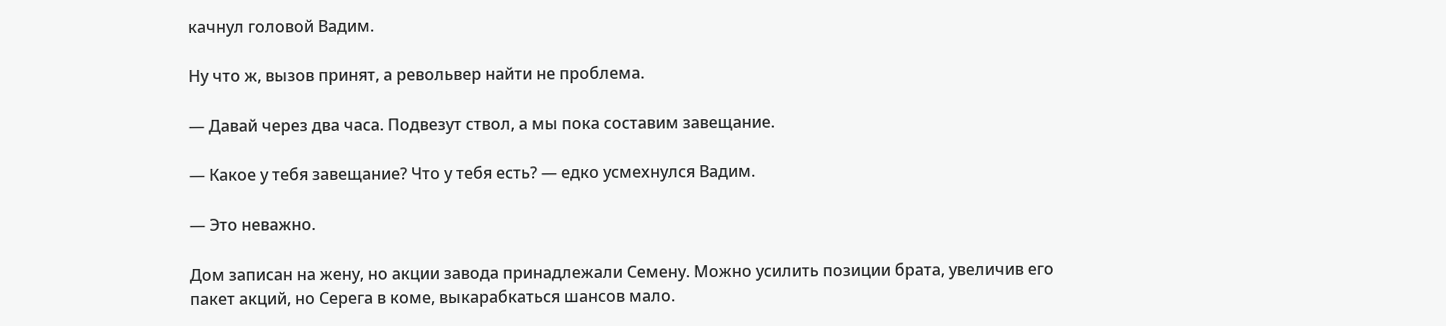качнул головой Вадим.

Ну что ж, вызов принят, а револьвер найти не проблема.

— Давай через два часа. Подвезут ствол, а мы пока составим завещание.

— Какое у тебя завещание? Что у тебя есть? — едко усмехнулся Вадим.

— Это неважно.

Дом записан на жену, но акции завода принадлежали Семену. Можно усилить позиции брата, увеличив его пакет акций, но Серега в коме, выкарабкаться шансов мало.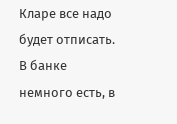Кларе все надо будет отписать. В банке немного есть, в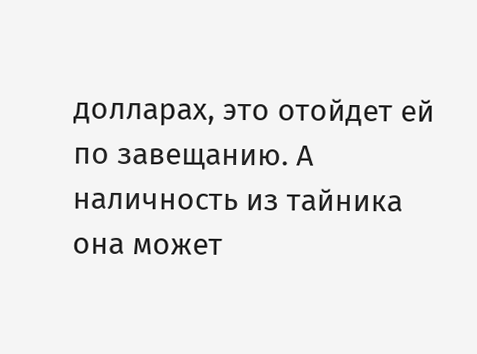долларах, это отойдет ей по завещанию. А наличность из тайника она может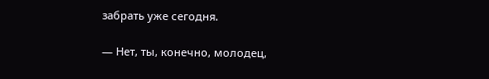забрать уже сегодня.

— Нет, ты, конечно, молодец,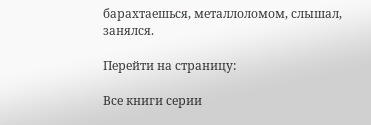барахтаешься, металлоломом, слышал, занялся.

Перейти на страницу:

Все книги серии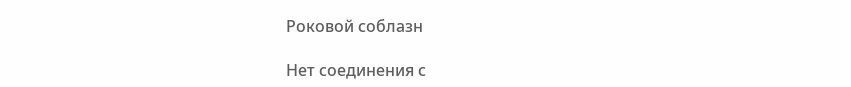Роковой соблазн

Нет соединения с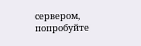сервером, попробуйте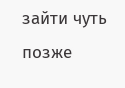зайти чуть позже